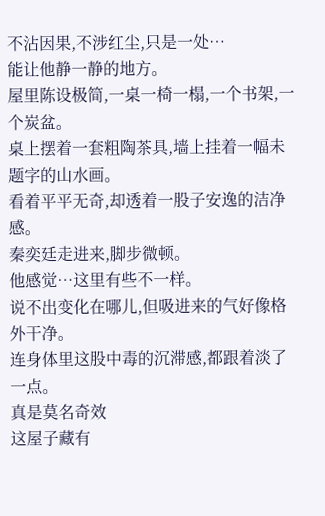不沾因果,不涉红尘,只是一处…
能让他静一静的地方。
屋里陈设极简,一桌一椅一榻,一个书架,一个炭盆。
桌上摆着一套粗陶茶具,墙上挂着一幅未题字的山水画。
看着平平无奇,却透着一股子安逸的洁净感。
秦奕廷走进来,脚步微顿。
他感觉…这里有些不一样。
说不出变化在哪儿,但吸进来的气好像格外干净。
连身体里这股中毒的沉滞感,都跟着淡了一点。
真是莫名奇效
这屋子藏有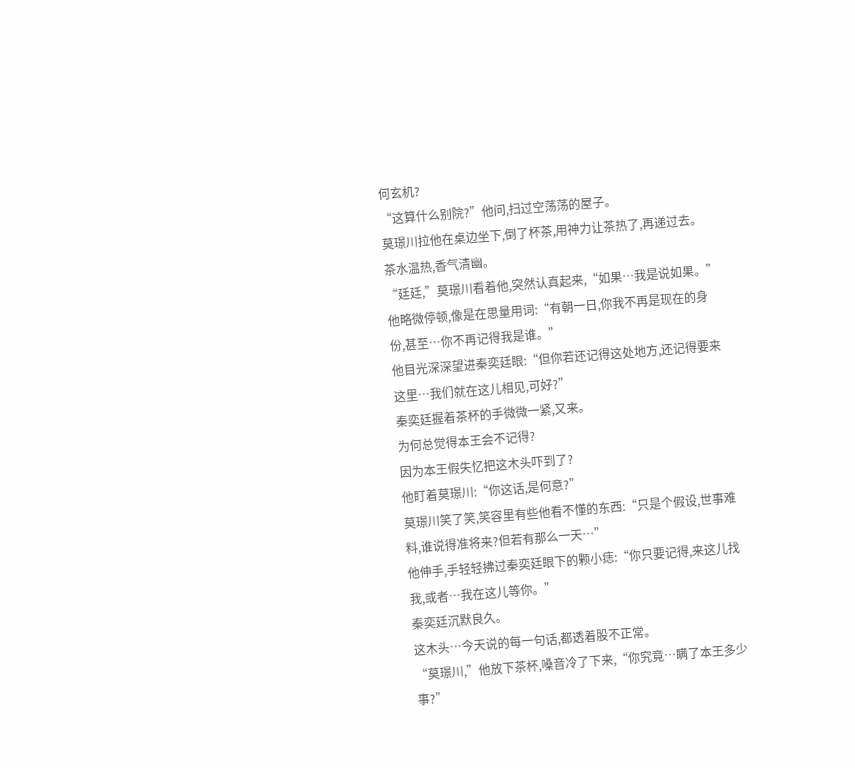何玄机?
“这算什么别院?”他问,扫过空荡荡的屋子。
莫璟川拉他在桌边坐下,倒了杯茶,用神力让茶热了,再递过去。
茶水温热,香气清幽。
“廷廷,”莫璟川看着他,突然认真起来,“如果…我是说如果。”
他略微停顿,像是在思量用词:“有朝一日,你我不再是现在的身份,甚至…你不再记得我是谁。”
他目光深深望进秦奕廷眼:“但你若还记得这处地方,还记得要来这里…我们就在这儿相见,可好?”
秦奕廷握着茶杯的手微微一紧,又来。
为何总觉得本王会不记得?
因为本王假失忆把这木头吓到了?
他盯着莫璟川:“你这话,是何意?”
莫璟川笑了笑,笑容里有些他看不懂的东西:“只是个假设,世事难料,谁说得准将来?但若有那么一天…”
他伸手,手轻轻拂过秦奕廷眼下的颗小痣:“你只要记得,来这儿找我,或者…我在这儿等你。”
秦奕廷沉默良久。
这木头…今天说的每一句话,都透着股不正常。
“莫璟川,”他放下茶杯,嗓音冷了下来,“你究竟…瞒了本王多少事?”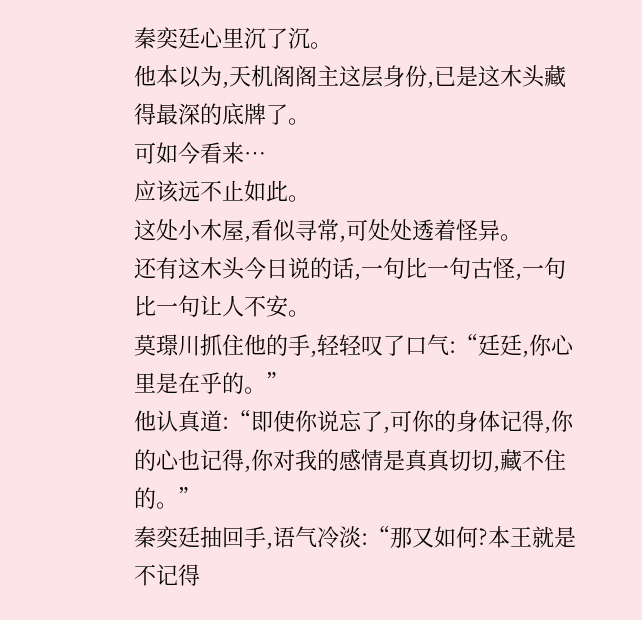秦奕廷心里沉了沉。
他本以为,天机阁阁主这层身份,已是这木头藏得最深的底牌了。
可如今看来…
应该远不止如此。
这处小木屋,看似寻常,可处处透着怪异。
还有这木头今日说的话,一句比一句古怪,一句比一句让人不安。
莫璟川抓住他的手,轻轻叹了口气:“廷廷,你心里是在乎的。”
他认真道:“即使你说忘了,可你的身体记得,你的心也记得,你对我的感情是真真切切,藏不住的。”
秦奕廷抽回手,语气冷淡:“那又如何?本王就是不记得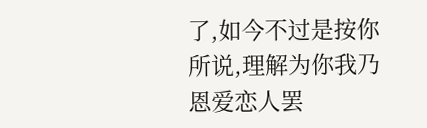了,如今不过是按你所说,理解为你我乃恩爱恋人罢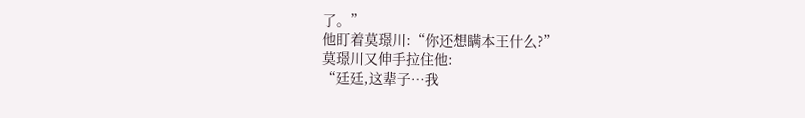了。”
他盯着莫璟川:“你还想瞒本王什么?”
莫璟川又伸手拉住他:
“廷廷,这辈子…我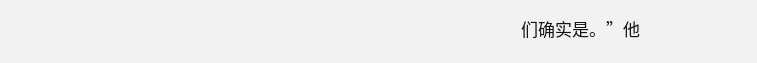们确实是。”他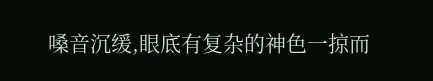嗓音沉缓,眼底有复杂的神色一掠而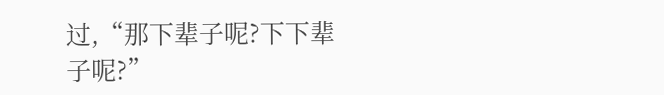过,“那下辈子呢?下下辈子呢?”